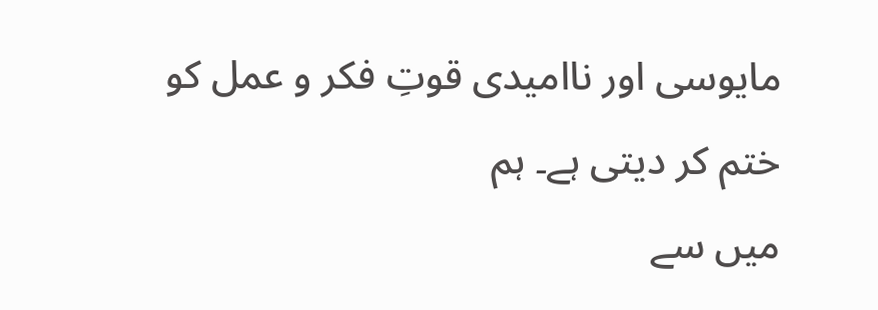مایوسی اور ناامیدی قوتِ فکر و عمل کو ختم کر دیتی ہے۔ ہم
میں سے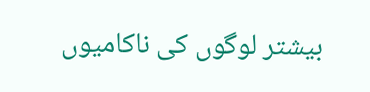بیشتر لوگوں کی ناکامیوں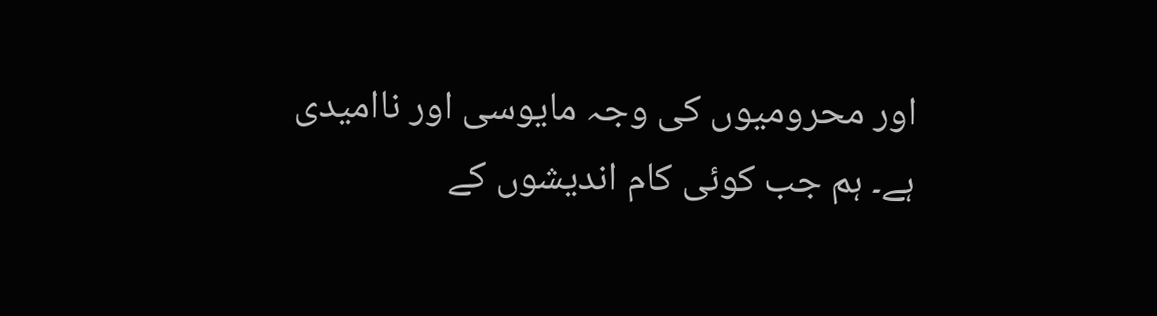اور محرومیوں کی وجہ مایوسی اور ناامیدی
ہے۔ ہم جب کوئی کام اندیشوں کے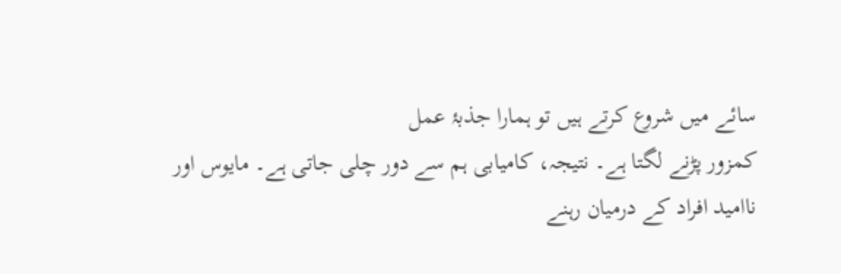سائے میں شروع کرتے ہیں تو ہمارا جذبۂ عمل
کمزور پڑنے لگتا ہے۔ نتیجہ، کامیابی ہم سے دور چلی جاتی ہے۔ مایوس اور
ناامید افراد کے درمیان رہنے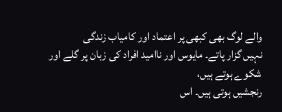والے لوگ بھی کبھی پر اعتماد اور کامیاب زندگی
نہیں گزار پاتے۔ مایوس اور ناامید افراد کی زبان پر گلے اور شکوے ہوتے ہیں،
رنجشیں ہوتی ہیں۔ اس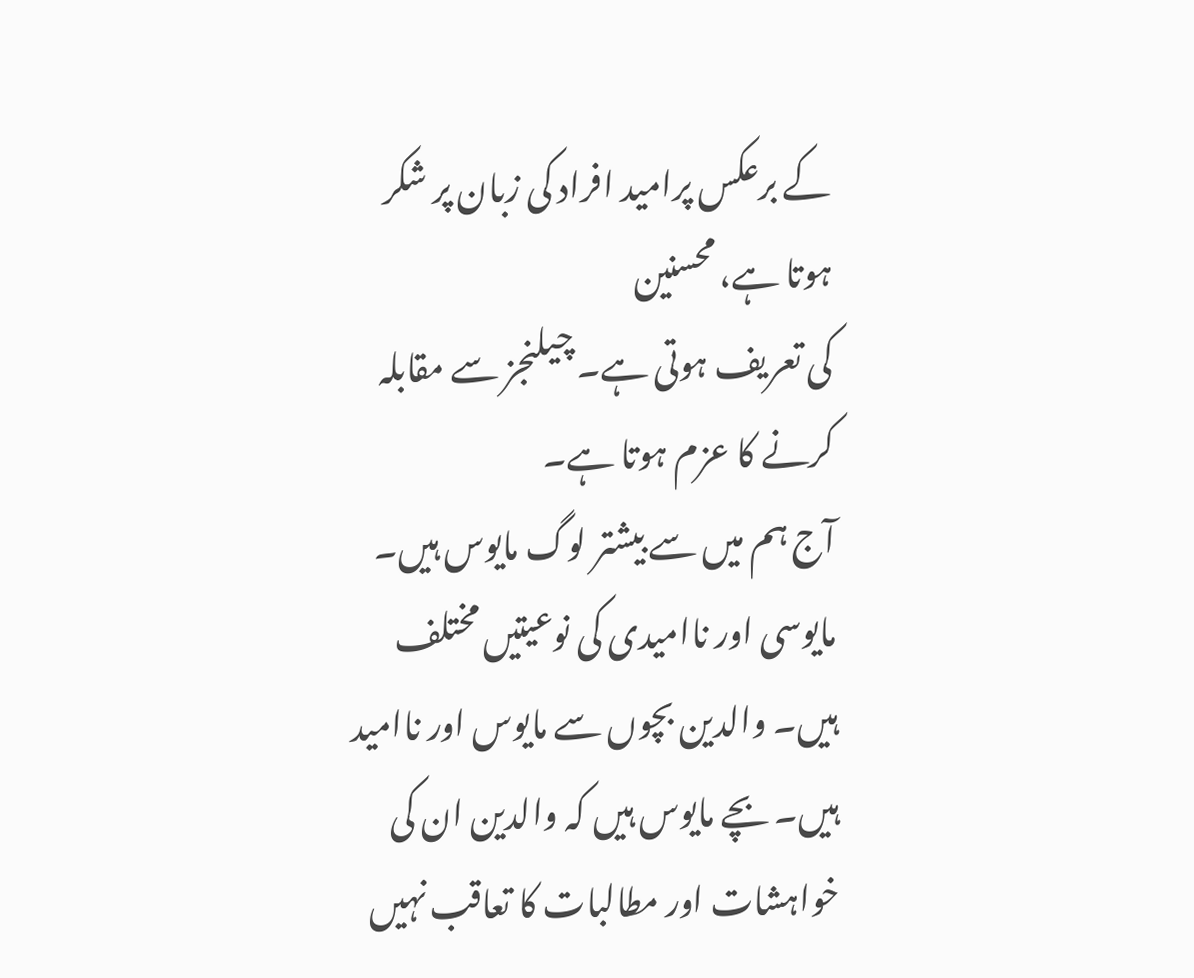کے برعکس پرامید افراد کی زبان پر شکر ہوتا ہے، محسنین
کی تعریف ہوتی ہے۔ چیلنجز سے مقابلہ کرنے کا عزم ہوتا ہے۔
آج ہم میں سے بیشتر لوگ مایوس ہیں۔ مایوسی اور ناامیدی کی نوعیتیں مختلف
ہیں۔ والدین بچوں سے مایوس اور ناامید ہیں۔ بچے مایوس ہیں کہ والدین ان کی
خواہشات اور مطالبات کا تعاقب نہیں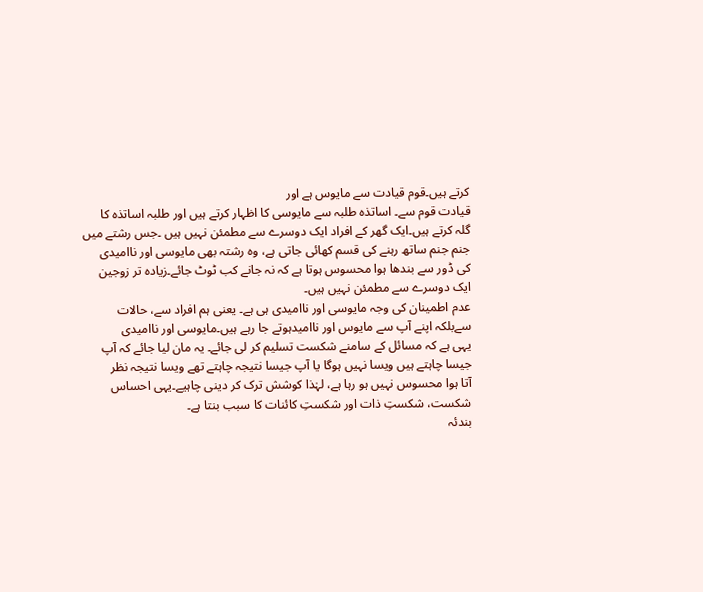کرتے ہیں۔قوم قیادت سے مایوس ہے اور
قیادت قوم سے۔ اساتذہ طلبہ سے مایوسی کا اظہار کرتے ہیں اور طلبہ اساتذہ کا
گلہ کرتے ہیں۔ایک گھر کے افراد ایک دوسرے سے مطمئن نہیں ہیں ۔جس رشتے میں
جنم جنم ساتھ رہنے کی قسم کھائی جاتی ہے، وہ رشتہ بھی مایوسی اور ناامیدی
کی ڈور سے بندھا ہوا محسوس ہوتا ہے کہ نہ جانے کب ٹوٹ جائے۔زیادہ تر زوجین
ایک دوسرے سے مطمئن نہیں ہیں۔
عدم اطمینان کی وجہ مایوسی اور ناامیدی ہی ہے۔ یعنی ہم افراد سے، حالات
سےبلکہ اپنے آپ سے مایوس اور ناامیدہوتے جا رہے ہیں۔مایوسی اور ناامیدی
یہی ہے کہ مسائل کے سامنے شکست تسلیم کر لی جائے۔ یہ مان لیا جائے کہ آپ
جیسا چاہتے ہیں ویسا نہیں ہوگا یا آپ جیسا نتیجہ چاہتے تھے ویسا نتیجہ نظر
آتا ہوا محسوس نہیں ہو رہا ہے، لہٰذا کوشش ترک کر دینی چاہیے۔یہی احساس
شکست، شکستِ ذات اور شکستِ کائنات کا سبب بنتا ہے۔
بندئہ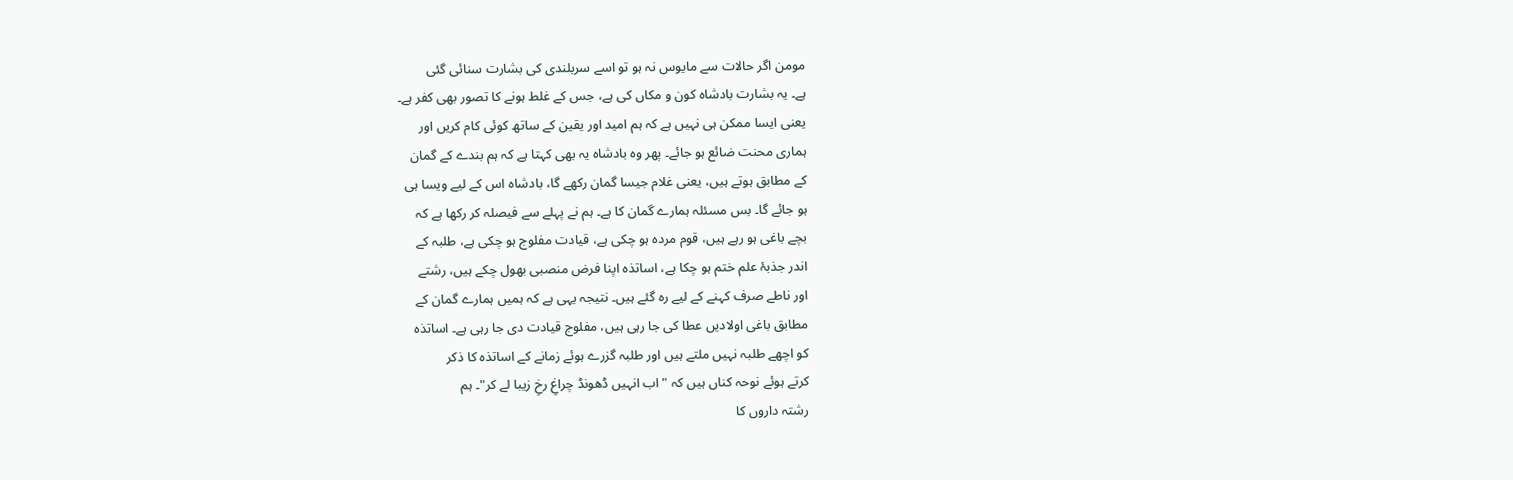مومن اگر حالات سے مایوس نہ ہو تو اسے سربلندی کی بشارت سنائی گئی
ہے۔ یہ بشارت بادشاہ کون و مکاں کی ہے، جس کے غلط ہونے کا تصور بھی کفر ہے۔
یعنی ایسا ممکن ہی نہیں ہے کہ ہم امید اور یقین کے ساتھ کوئی کام کریں اور
ہماری محنت ضائع ہو جائے۔ پھر وہ بادشاہ یہ بھی کہتا ہے کہ ہم بندے کے گمان
کے مطابق ہوتے ہیں، یعنی غلام جیسا گمان رکھے گا، بادشاہ اس کے لیے ویسا ہی
ہو جائے گا۔ بس مسئلہ ہمارے گمان کا ہے۔ ہم نے پہلے سے فیصلہ کر رکھا ہے کہ
بچے باغی ہو رہے ہیں، قوم مردہ ہو چکی ہے، قیادت مفلوج ہو چکی ہے، طلبہ کے
اندر جذبۂ علم ختم ہو چکا ہے، اساتذہ اپنا فرض منصبی بھول چکے ہیں، رشتے
اور ناطے صرف کہنے کے لیے رہ گئے ہیں۔ نتیجہ یہی ہے کہ ہمیں ہمارے گمان کے
مطابق باغی اولادیں عطا کی جا رہی ہیں، مفلوج قیادت دی جا رہی ہے۔ اساتذہ
کو اچھے طلبہ نہیں ملتے ہیں اور طلبہ گزرے ہوئے زمانے کے اساتذہ کا ذکر
کرتے ہوئے نوحہ کناں ہیں کہ "اب انہیں ڈھونڈ چراغِ رخِ زیبا لے کر"۔ ہم
رشتہ داروں کا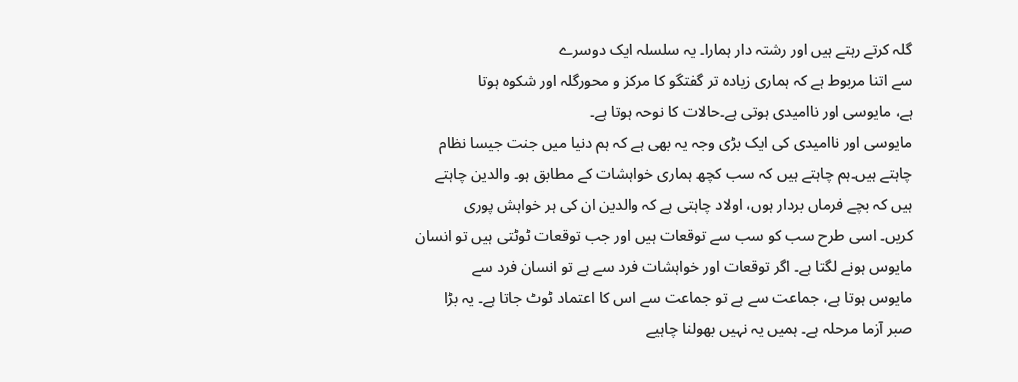گلہ کرتے رہتے ہیں اور رشتہ دار ہمارا۔ یہ سلسلہ ایک دوسرے
سے اتنا مربوط ہے کہ ہماری زیادہ تر گفتگو کا مرکز و محورگلہ اور شکوہ ہوتا
ہے، مایوسی اور ناامیدی ہوتی ہے۔حالات کا نوحہ ہوتا ہے۔
مایوسی اور ناامیدی کی ایک بڑی وجہ یہ بھی ہے کہ ہم دنیا میں جنت جیسا نظام
چاہتے ہیں۔ہم چاہتے ہیں کہ سب کچھ ہماری خواہشات کے مطابق ہو۔ والدین چاہتے
ہیں کہ بچے فرماں بردار ہوں، اولاد چاہتی ہے کہ والدین ان کی ہر خواہش پوری
کریں۔ اسی طرح سب کو سب سے توقعات ہیں اور جب توقعات ٹوٹتی ہیں تو انسان
مایوس ہونے لگتا ہے۔ اگر توقعات اور خواہشات فرد سے ہے تو انسان فرد سے
مایوس ہوتا ہے، جماعت سے ہے تو جماعت سے اس کا اعتماد ٹوٹ جاتا ہے۔ یہ بڑا
صبر آزما مرحلہ ہے۔ ہمیں یہ نہیں بھولنا چاہیے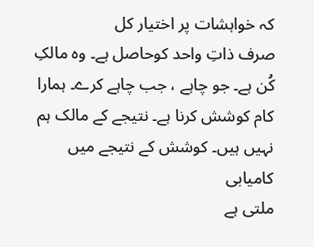کہ خواہشات پر اختیار کل
صرف ذاتِ واحد کوحاصل ہے۔ وہ مالکِ کُن ہے۔ جو چاہے ، جب چاہے کرے۔ ہمارا
کام کوشش کرنا ہے۔ نتیجے کے مالک ہم نہیں ہیں۔ کوشش کے نتیجے میں کامیابی
ملتی ہے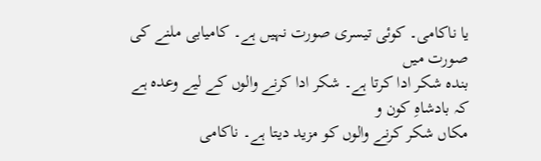یا ناکامی۔ کوئی تیسری صورت نہیں ہے۔ کامیابی ملنے کی صورت میں
بندہ شکر ادا کرتا ہے۔ شکر ادا کرنے والوں کے لیے وعدہ ہے کہ بادشاہِ کون و
مکاں شکر کرنے والوں کو مزید دیتا ہے۔ ناکامی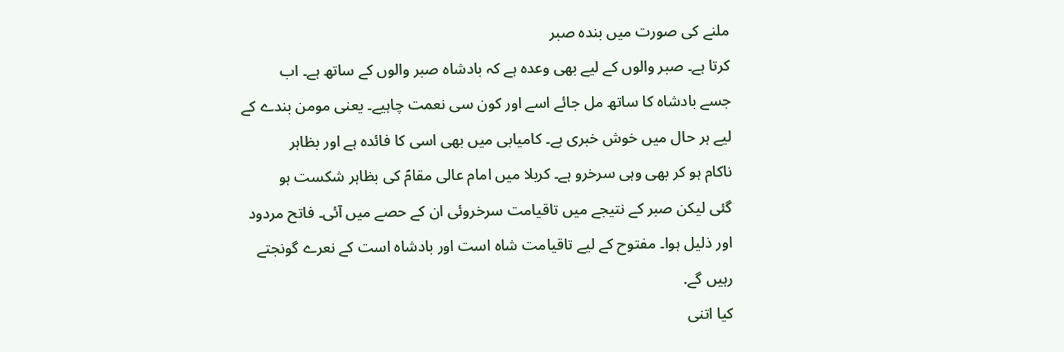ملنے کی صورت میں بندہ صبر
کرتا ہے۔ صبر والوں کے لیے بھی وعدہ ہے کہ بادشاہ صبر والوں کے ساتھ ہے۔ اب
جسے بادشاہ کا ساتھ مل جائے اسے اور کون سی نعمت چاہیے۔ یعنی مومن بندے کے
لیے ہر حال میں خوش خبری ہے۔ کامیابی میں بھی اسی کا فائدہ ہے اور بظاہر
ناکام ہو کر بھی وہی سرخرو ہے۔ کربلا میں امام عالی مقامؑ کی بظاہر شکست ہو
گئی لیکن صبر کے نتیجے میں تاقیامت سرخروئی ان کے حصے میں آئی۔ فاتح مردود
اور ذلیل ہوا۔ مفتوح کے لیے تاقیامت شاہ است اور بادشاہ است کے نعرے گونجتے
رہیں گے.
کیا اتنی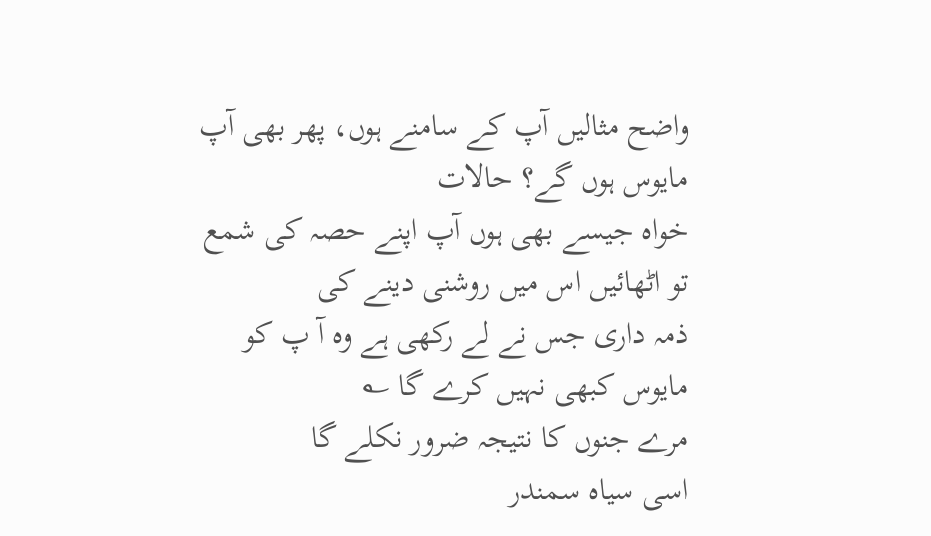واضح مثالیں آپ کے سامنے ہوں، پھر بھی آپ مایوس ہوں گے؟ حالات
خواہ جیسے بھی ہوں آپ اپنے حصہ کی شمع تو اٹھائیں اس میں روشنی دینے کی
ذمہ داری جس نے لے رکھی ہے وہ آ پ کو مایوس کبھی نہیں کرے گا ؎
مرے جنوں کا نتیجہ ضرور نکلے گا
اسی سیاہ سمندر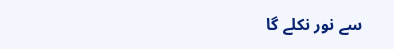سے نور نکلے گا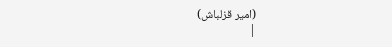(امیر قزلباش)
|